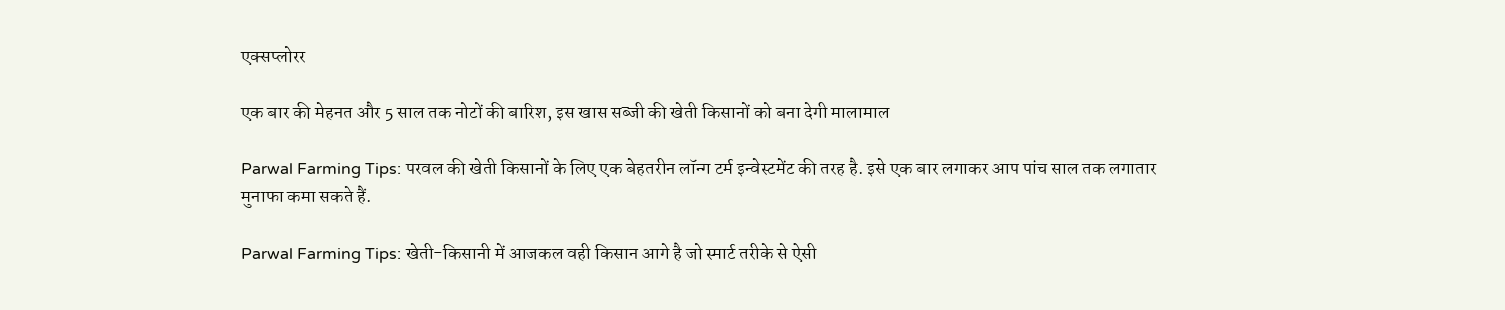एक्सप्लोरर

एक बार की मेहनत और 5 साल तक नोटों की बारिश, इस खास सब्जी की खेती किसानों को बना देगी मालामाल

Parwal Farming Tips: परवल की खेती किसानों के लिए एक बेहतरीन लॉन्ग टर्म इन्वेस्टमेंट की तरह है. इसे एक बार लगाकर आप पांच साल तक लगातार मुनाफा कमा सकते हैं.

Parwal Farming Tips: खेती-किसानी में आजकल वही किसान आगे है जो स्मार्ट तरीके से ऐसी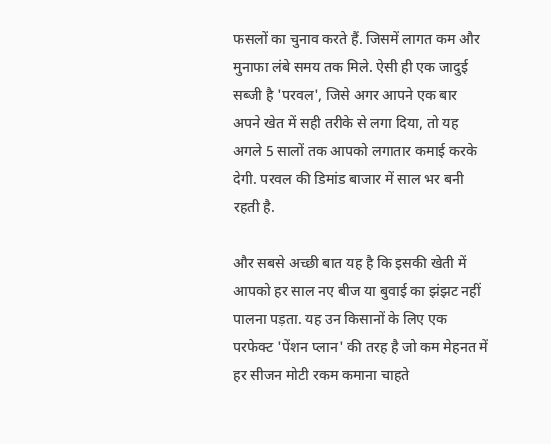फसलों का चुनाव करते हैं. जिसमें लागत कम और मुनाफा लंबे समय तक मिले. ऐसी ही एक जादुई सब्जी है 'परवल', जिसे अगर आपने एक बार अपने खेत में सही तरीके से लगा दिया, तो यह अगले 5 सालों तक आपको लगातार कमाई करके देगी. परवल की डिमांड बाजार में साल भर बनी रहती है.

और सबसे अच्छी बात यह है कि इसकी खेती में आपको हर साल नए बीज या बुवाई का झंझट नहीं पालना पड़ता. यह उन किसानों के लिए एक परफेक्ट 'पेंशन प्लान' की तरह है जो कम मेहनत में हर सीजन मोटी रकम कमाना चाहते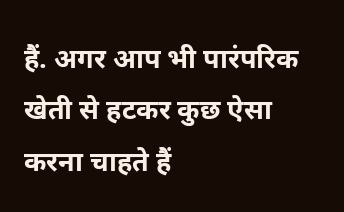हैं. अगर आप भी पारंपरिक खेती से हटकर कुछ ऐसा करना चाहते हैं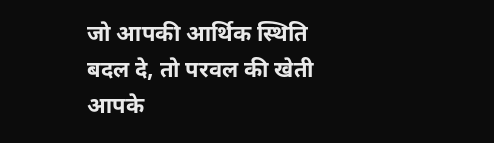जो आपकी आर्थिक स्थिति बदल दे, तो परवल की खेती आपके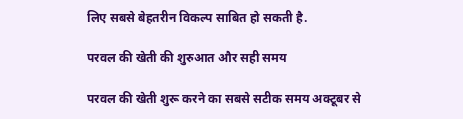लिए सबसे बेहतरीन विकल्प साबित हो सकती है.

परवल की खेती की शुरुआत और सही समय

परवल की खेती शुरू करने का सबसे सटीक समय अक्टूबर से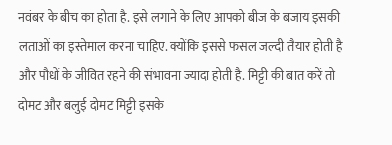नवंबर के बीच का होता है. इसे लगाने के लिए आपको बीज के बजाय इसकी लताओं का इस्तेमाल करना चाहिए. क्योंकि इससे फसल जल्दी तैयार होती है और पौधों के जीवित रहने की संभावना ज्यादा होती है. मिट्टी की बात करें तो दोमट और बलुई दोमट मिट्टी इसके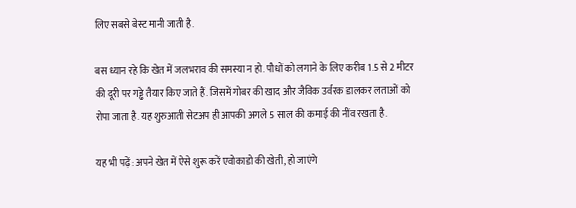लिए सबसे बेस्ट मानी जाती है.

बस ध्यान रहे कि खेत में जलभराव की समस्या न हो. पौधों को लगाने के लिए करीब 1.5 से 2 मीटर की दूरी पर गड्ढे तैयार किए जाते हैं. जिसमें गोबर की खाद और जैविक उर्वरक डालकर लताओं को रोपा जाता है. यह शुरुआती सेटअप ही आपकी अगले 5 साल की कमाई की नींव रखता है.

यह भी पढ़ें: अपने खेत में ऐसे शुरू करें एवोकाडो की खेती, हो जाएंगे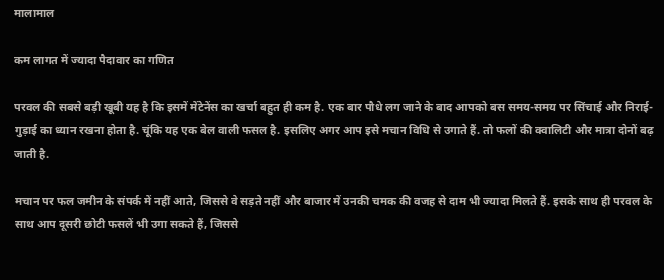मालामाल

कम लागत में ज्यादा पैदावार का गणित

परवल की सबसे बड़ी खूबी यह है कि इसमें मेंटेनेंस का खर्चा बहुत ही कम है. एक बार पौधे लग जाने के बाद आपको बस समय-समय पर सिंचाई और निराई-गुड़ाई का ध्यान रखना होता है. चूंकि यह एक बेल वाली फसल है. इसलिए अगर आप इसे मचान विधि से उगाते हैं. तो फलों की क्वालिटी और मात्रा दोनों बढ़ जाती है.

मचान पर फल जमीन के संपर्क में नहीं आते, जिससे वे सड़ते नहीं और बाजार में उनकी चमक की वजह से दाम भी ज्यादा मिलते हैं. इसके साथ ही परवल के साथ आप दूसरी छोटी फसलें भी उगा सकते हैं, जिससे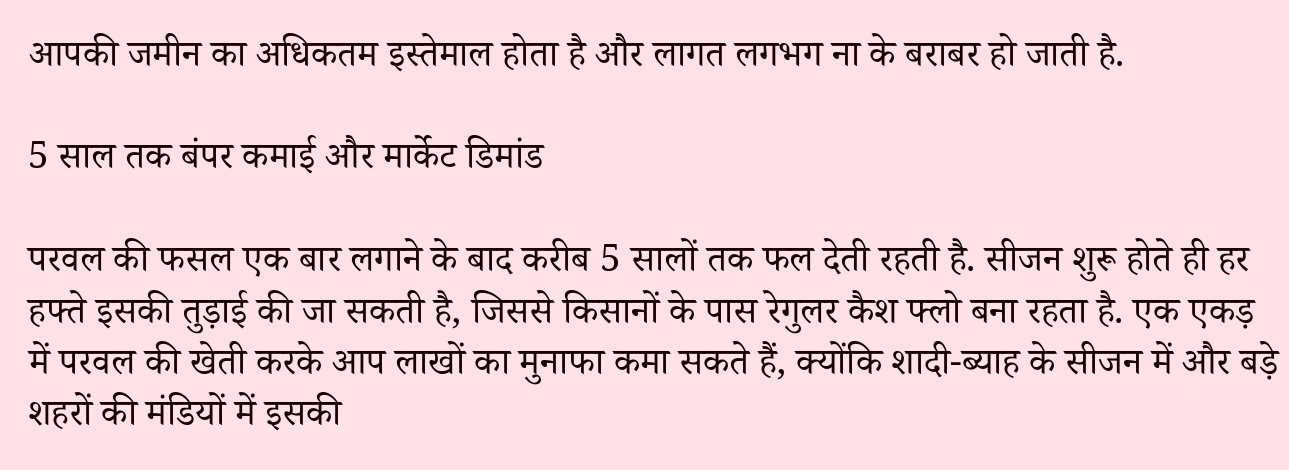आपकी जमीन का अधिकतम इस्तेमाल होता है और लागत लगभग ना के बराबर हो जाती है.

5 साल तक बंपर कमाई और मार्केट डिमांड

परवल की फसल एक बार लगाने के बाद करीब 5 सालों तक फल देती रहती है. सीजन शुरू होते ही हर हफ्ते इसकी तुड़ाई की जा सकती है, जिससे किसानों के पास रेगुलर कैश फ्लो बना रहता है. एक एकड़ में परवल की खेती करके आप लाखों का मुनाफा कमा सकते हैं, क्योंकि शादी-ब्याह के सीजन में और बड़े शहरों की मंडियों में इसकी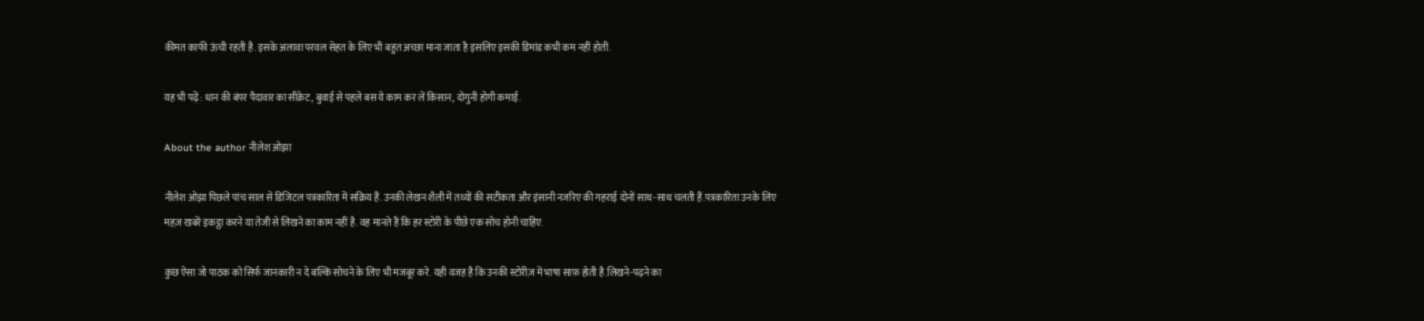कीमत काफी ऊंची रहती है. इसके अलावा परवल सेहत के लिए भी बहुत अच्छा माना जाता है इसलिए इसकी डिमांड कभी कम नहीं होती.

यह भी पढ़ें: धान की बंपर पैदावार का सीक्रेट, बुवाई से पहले बस ये काम कर लें किसान, दोगुनी होगी कमाई.

About the author नीलेश ओझा

नीलेश ओझा पिछले पांच साल से डिजिटल पत्रकारिता में सक्रिय हैं. उनकी लेखन शैली में तथ्यों की सटीकता और इंसानी नजरिए की गहराई दोनों साथ-साथ चलती हैं.पत्रकारिता उनके लिए महज़ खबरें इकट्ठा करने या तेजी से लिखने का काम नहीं है. वह मानते हैं कि हर स्टोरी के पीछे एक सोच होनी चाहिए.

कुछ ऐसा जो पाठक को सिर्फ जानकारी न दे बल्कि सोचने के लिए भी मजबूर करे. यही वजह है कि उनकी स्टोरीज़ में भाषा साफ़ होती है.लिखने-पढ़ने का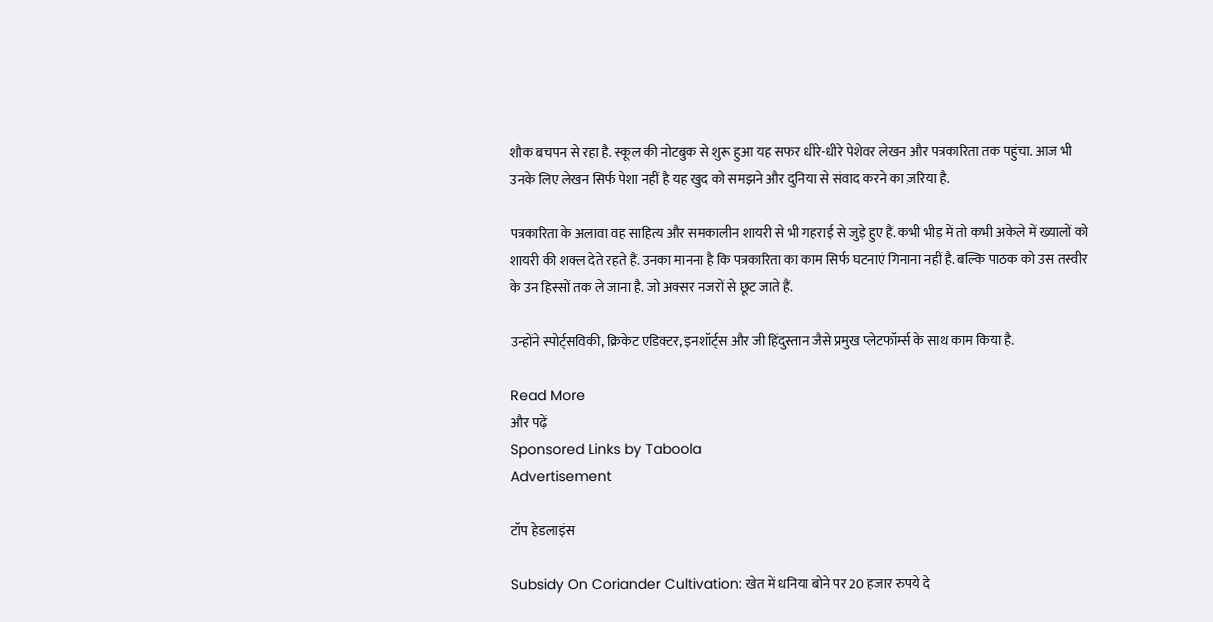शौक बचपन से रहा है. स्कूल की नोटबुक से शुरू हुआ यह सफर धीरे-धीरे पेशेवर लेखन और पत्रकारिता तक पहुंचा. आज भी उनके लिए लेखन सिर्फ पेशा नहीं है यह खुद को समझने और दुनिया से संवाद करने का ज़रिया है.

पत्रकारिता के अलावा वह साहित्य और समकालीन शायरी से भी गहराई से जुड़े हुए हैं. कभी भीड़ में तो कभी अकेले में ख्यालों को शायरी की शक्ल देते रहते हैं. उनका मानना है कि पत्रकारिता का काम सिर्फ घटनाएं गिनाना नहीं है. बल्कि पाठक को उस तस्वीर के उन हिस्सों तक ले जाना है. जो अक्सर नजरों से छूट जाते हैं.

उन्होंने स्पोर्ट्सविकी, क्रिकेट एडिक्टर, इनशॉर्ट्स और जी हिंदुस्तान जैसे प्रमुख प्लेटफॉर्म्स के साथ काम किया है.

Read More
और पढ़ें
Sponsored Links by Taboola
Advertisement

टॉप हेडलाइंस

Subsidy On Coriander Cultivation: खेत में धनिया बोने पर 20 हजार रुपये दे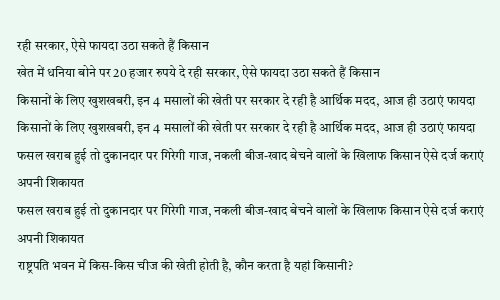रही सरकार, ऐसे फायदा उठा सकते हैं किसान
खेत में धनिया बोने पर 20 हजार रुपये दे रही सरकार, ऐसे फायदा उठा सकते हैं किसान
किसानों के लिए खुशखबरी, इन 4 मसालों की खेती पर सरकार दे रही है आर्थिक मदद, आज ही उठाएं फायदा
किसानों के लिए खुशखबरी, इन 4 मसालों की खेती पर सरकार दे रही है आर्थिक मदद, आज ही उठाएं फायदा
फसल खराब हुई तो दुकानदार पर गिरेगी गाज, नकली बीज-खाद बेचने वालों के खिलाफ किसान ऐसे दर्ज कराएं अपनी शिकायत
फसल खराब हुई तो दुकानदार पर गिरेगी गाज, नकली बीज-खाद बेचने वालों के खिलाफ किसान ऐसे दर्ज कराएं अपनी शिकायत
राष्ट्रपति भवन में किस-किस चीज की खेती होती है, कौन करता है यहां किसानी?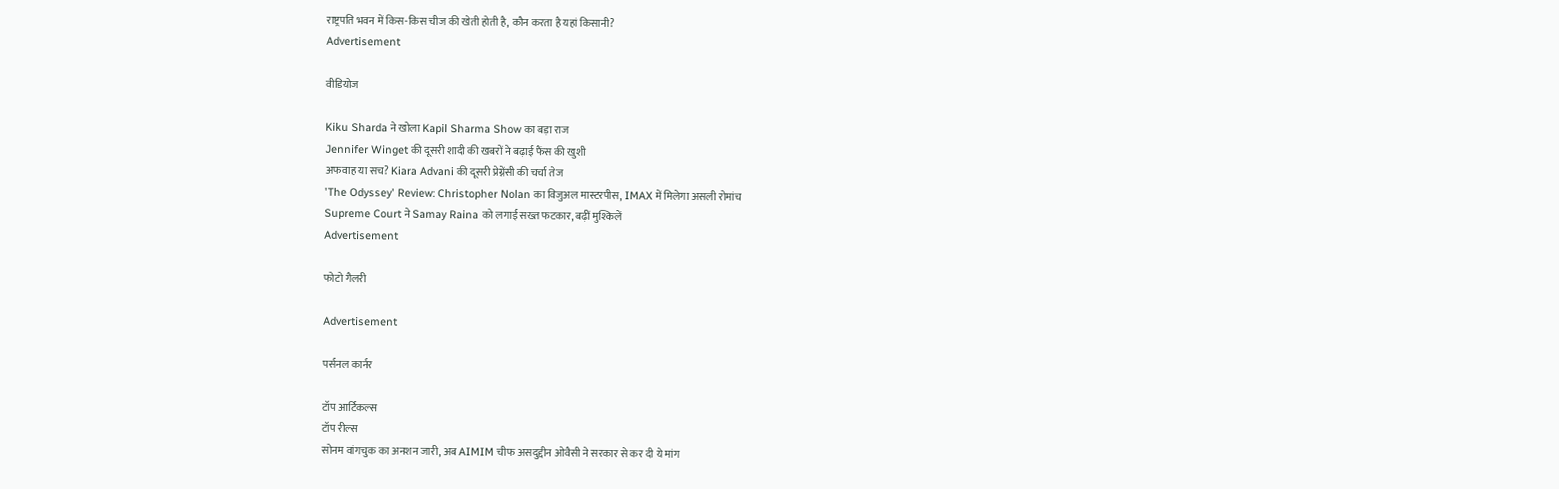राष्ट्रपति भवन में किस-किस चीज की खेती होती है, कौन करता है यहां किसानी?
Advertisement

वीडियोज

Kiku Sharda ने खोला Kapil Sharma Show का बड़ा राज
Jennifer Winget की दूसरी शादी की खबरों ने बढ़ाई फैंस की खुशी
अफवाह या सच? Kiara Advani की दूसरी प्रेग्नेंसी की चर्चा तेज
'The Odyssey' Review: Christopher Nolan का विजुअल मास्टरपीस, IMAX में मिलेगा असली रोमांच
Supreme Court ने Samay Raina को लगाई सख्त फटकार, बढ़ीं मुश्किलें
Advertisement

फोटो गैलरी

Advertisement

पर्सनल कार्नर

टॉप आर्टिकल्स
टॉप रील्स
सोनम वांगचुक का अनशन जारी, अब AIMIM चीफ असदुद्दीन ओवैसी ने सरकार से कर दी ये मांग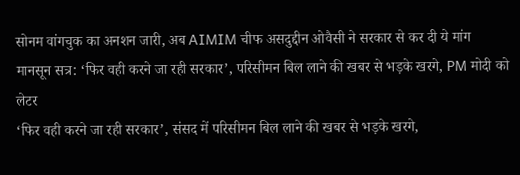सोनम वांगचुक का अनशन जारी, अब AIMIM चीफ असदुद्दीन ओवैसी ने सरकार से कर दी ये मांग
मानसून सत्र: ‘फिर वही करने जा रही सरकार’, परिसीमन बिल लाने की खबर से भड़के खरगे, PM मोदी को लेटर
‘फिर वही करने जा रही सरकार’, संसद में परिसीमन बिल लाने की खबर से भड़के खरगे,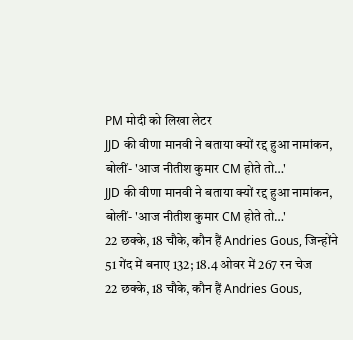PM मोदी को लिखा लेटर
JJD की वीणा मानवी ने बताया क्यों रद्द हुआ नामांकन, बोलीं- 'आज नीतीश कुमार CM होते तो…'
JJD की वीणा मानवी ने बताया क्यों रद्द हुआ नामांकन, बोलीं- 'आज नीतीश कुमार CM होते तो…'
22 छक्के, 18 चौके, कौन हैं Andries Gous, जिन्होंने 51 गेंद में बनाए 132; 18.4 ओवर में 267 रन चेज
22 छक्के, 18 चौके, कौन हैं Andries Gous,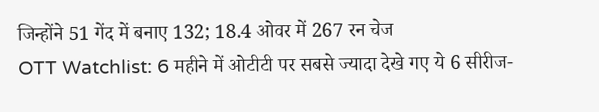जिन्होंने 51 गेंद में बनाए 132; 18.4 ओवर में 267 रन चेज
OTT Watchlist: 6 महीने में ओटीटी पर सबसे ज्यादा देखे गए ये 6 सीरीज-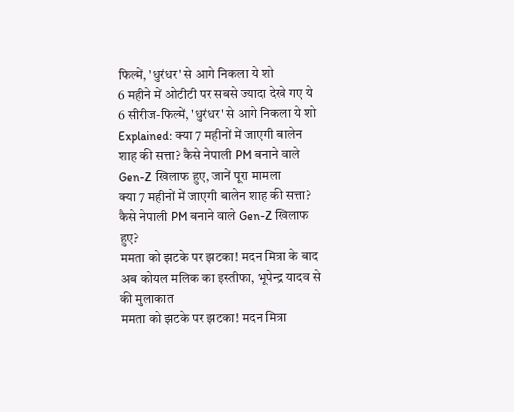फिल्में, 'धुरंधर' से आगे निकला ये शो
6 महीने में ओटीटी पर सबसे ज्यादा देखे गए ये 6 सीरीज-फिल्में, 'धुरंधर' से आगे निकला ये शो
Explained: क्या 7 महीनों में जाएगी बालेन शाह की सत्ता? कैसे नेपाली PM बनाने वाले Gen-Z खिलाफ हुए, जानें पूरा मामला
क्या 7 महीनों में जाएगी बालेन शाह की सत्ता? कैसे नेपाली PM बनाने वाले Gen-Z खिलाफ हुए?
ममता को झटके पर झटका! मदन मित्रा के बाद अब कोयल मलिक का इस्तीफा, भूपेन्द्र यादव से की मुलाकात
ममता को झटके पर झटका! मदन मित्रा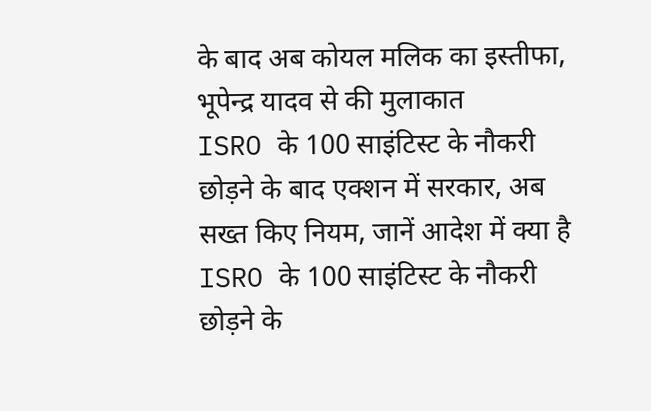के बाद अब कोयल मलिक का इस्तीफा, भूपेन्द्र यादव से की मुलाकात
ISRO के 100 साइंटिस्ट के नौकरी छोड़ने के बाद एक्शन में सरकार, अब सख्त किए नियम, जानें आदेश में क्या है
ISRO के 100 साइंटिस्ट के नौकरी छोड़ने के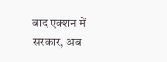बाद एक्शन में सरकार, अब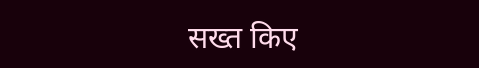सख्त किए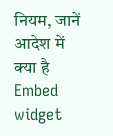नियम, जानें आदेश में क्या है
Embed widget